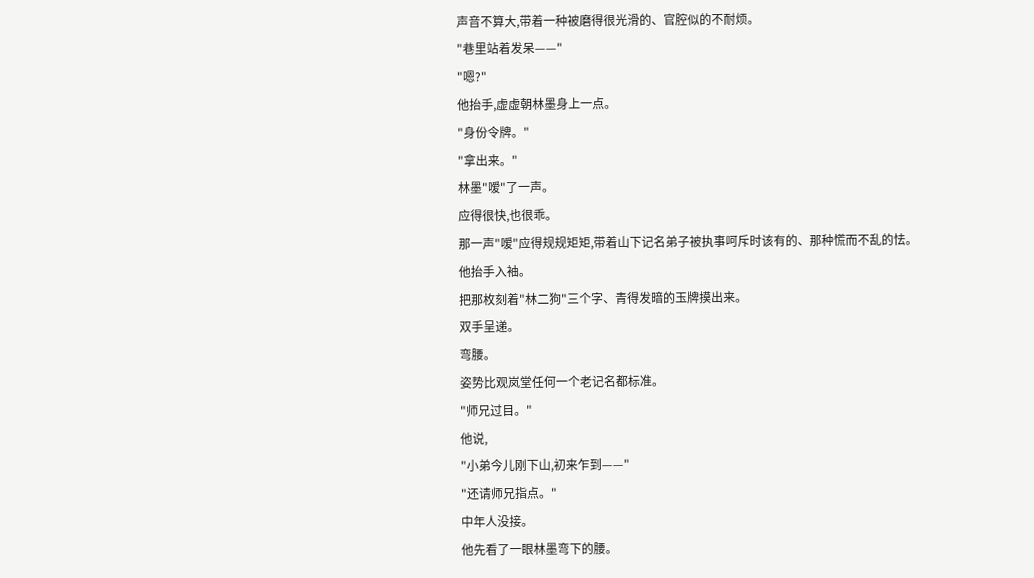声音不算大,带着一种被磨得很光滑的、官腔似的不耐烦。
"巷里站着发呆——"
"嗯?"
他抬手,虚虚朝林墨身上一点。
"身份令牌。"
"拿出来。"
林墨"嗳"了一声。
应得很快,也很乖。
那一声"嗳"应得规规矩矩,带着山下记名弟子被执事呵斥时该有的、那种慌而不乱的怯。
他抬手入袖。
把那枚刻着"林二狗"三个字、青得发暗的玉牌摸出来。
双手呈递。
弯腰。
姿势比观岚堂任何一个老记名都标准。
"师兄过目。"
他说,
"小弟今儿刚下山,初来乍到——"
"还请师兄指点。"
中年人没接。
他先看了一眼林墨弯下的腰。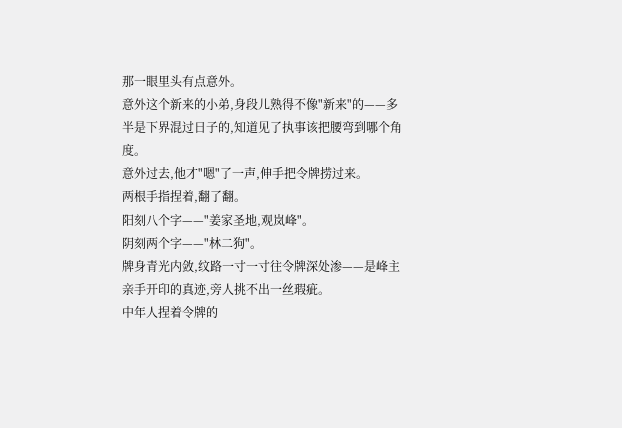那一眼里头有点意外。
意外这个新来的小弟,身段儿熟得不像"新来"的——多半是下界混过日子的,知道见了执事该把腰弯到哪个角度。
意外过去,他才"嗯"了一声,伸手把令牌捞过来。
两根手指捏着,翻了翻。
阳刻八个字——"姜家圣地,观岚峰"。
阴刻两个字——"林二狗"。
牌身青光内敛,纹路一寸一寸往令牌深处渗——是峰主亲手开印的真迹,旁人挑不出一丝瑕疵。
中年人捏着令牌的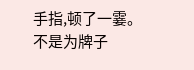手指,顿了一霎。
不是为牌子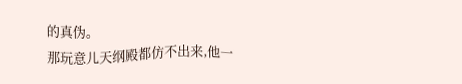的真伪。
那玩意儿天纲殿都仿不出来,他一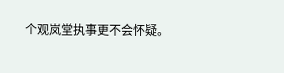个观岚堂执事更不会怀疑。